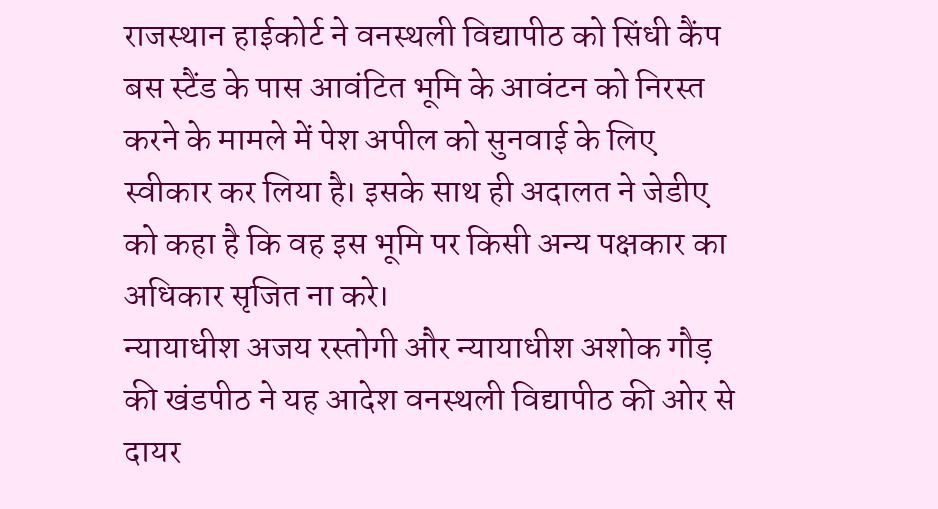राजस्थान हाईकोर्ट ने वनस्थली विद्यापीठ को सिंधी कैंप बस स्टैंड के पास आवंटित भूमि के आवंटन को निरस्त करने के मामले में पेश अपील को सुनवाई के लिए स्वीकार कर लिया है। इसके साथ ही अदालत ने जेडीए को कहा है कि वह इस भूमि पर किसी अन्य पक्षकार का अधिकार सृजित ना करे।
न्यायाधीश अजय रस्तोगी और न्यायाधीश अशोक गौड़ की खंडपीठ ने यह आदेश वनस्थली विद्यापीठ की ओर से दायर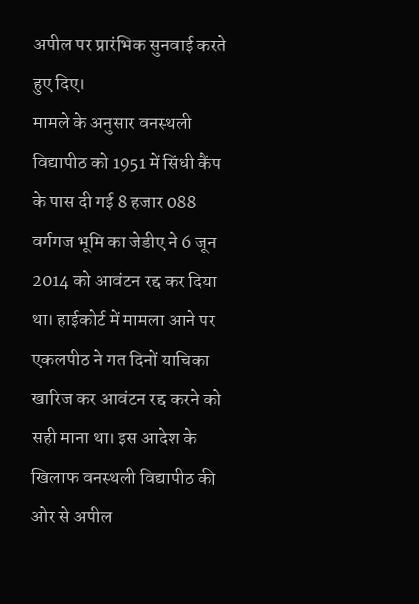अपील पर प्रारंभिक सुनवाई करते हुए दिए।
मामले के अनुसार वनस्थली विद्यापीठ को 1951 में सिंधी कैंप के पास दी गई 8 हजार 088 वर्गगज भूमि का जेडीए ने 6 जून 2014 को आवंटन रद्द कर दिया था। हाईकोर्ट में मामला आने पर एकलपीठ ने गत दिनों याचिका खारिज कर आवंटन रद्द करने को सही माना था। इस आदेश के खिलाफ वनस्थली विद्यापीठ की ओर से अपील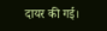दायर की गई।